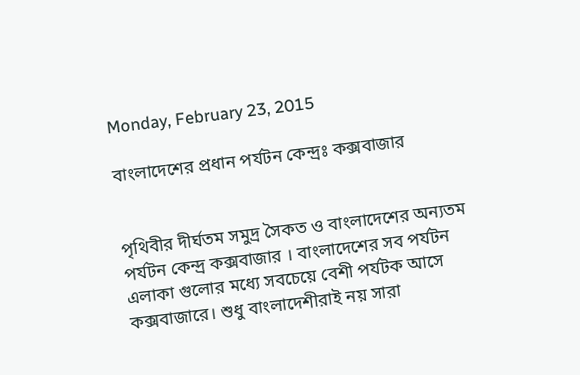Monday, February 23, 2015

বাংলাদেশের প্রধান পর্যটন কেন্দ্রঃ কক্সবাজার


পৃথিবীর দীর্ঘতম সমুদ্র সৈকত ও বাংলাদেশের অন্যতম পর্যটন কেন্দ্র কক্সবাজার । বাংলাদেশের সব পর্যটন এলাকা গুলোর মধ্যে সবচেয়ে বেশী পর্যটক আসে কক্সবাজারে। শুধু বাংলাদেশীরাই নয় সারা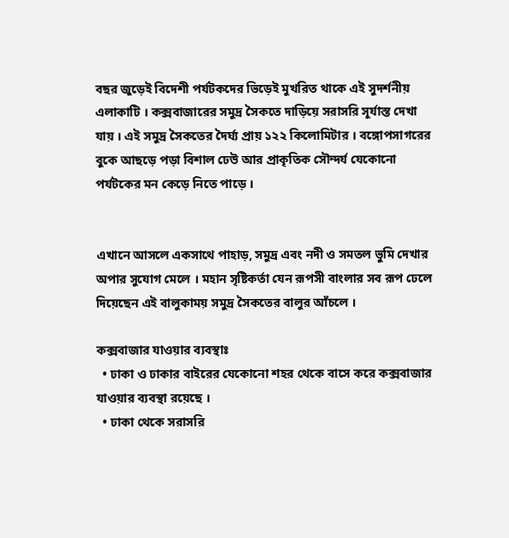বছর জুড়েই বিদেশী পর্যটকদের ভিড়েই মুখরিত থাকে এই সুদর্শনীয় এলাকাটি । কক্সবাজারের সমুদ্র সৈকতে দাড়িয়ে সরাসরি সূর্যাস্ত দেখা যায় । এই সমুদ্র সৈকতের দৈর্ঘ্য প্রায় ১২২ কিলোমিটার । বঙ্গোপসাগরের বুকে আছড়ে পড়া বিশাল ঢেউ আর প্রাকৃতিক সৌন্দর্য যেকোনো পর্যটকের মন কেড়ে নিতে পাড়ে ।


এখানে আসলে একসাথে পাহাড়, সমুদ্র এবং নদী ও সমতল ভুমি দেখার অপার সুযোগ মেলে । মহান সৃষ্টিকর্তা যেন রূপসী বাংলার সব রূপ ঢেলে দিয়েছেন এই বালুকাময় সমুদ্র সৈকতের বালুর আঁচলে ।

কক্সবাজার যাওয়ার ব্যবস্থাঃ
  • ঢাকা ও ঢাকার বাইরের যেকোনো শহর থেকে বাসে করে কক্সবাজার যাওয়ার ব্যবস্থা রয়েছে ।
  • ঢাকা থেকে সরাসরি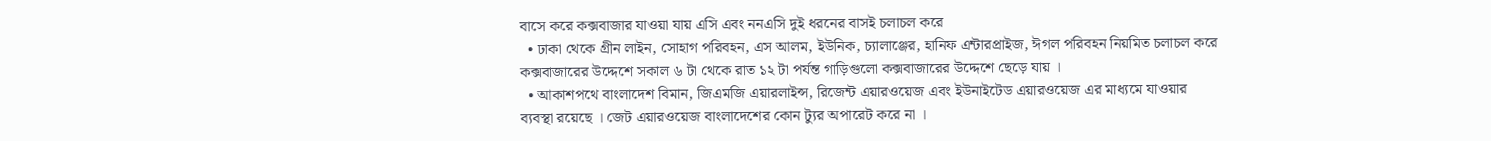বাসে করে কক্সবাজার যাওয়া যায় এসি এবং ননএসি দুই ধরনের বাসই চলাচল করে
  • ঢাকা থেকে গ্রীন লাইন, সোহাগ পরিবহন, এস আলম, ইউনিক, চ্যালাঞ্জের, হানিফ এন্টারপ্রাইজ, ঈগল পরিবহন নিয়মিত চলাচল করে কক্সবাজারের উদ্দেশে সকাল ৬ টা থেকে রাত ১২ টা পর্যন্ত গাড়িগুলো কক্সবাজারের উদ্দেশে ছেড়ে যায় ।
  • আকাশপথে বাংলাদেশ বিমান, জিএমজি এয়ারলাইন্স, রিজেন্ট এয়ারওয়েজ এবং ইউনাইটেড এয়ারওয়েজ এর মাধ্যমে যাওয়ার ব্যবস্থা রয়েছে । জেট এয়ারওয়েজ বাংলাদেশের কোন ট্যুর অপারেট করে না ।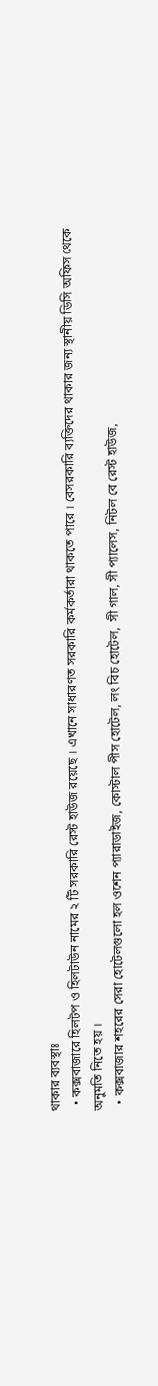থাকার ব্যবস্থাঃ
  • কক্সবাজারে হিলটপ ও হিলটাউন নামের ২ টি সরকারি রেস্ট হাউজ রয়েছে । এখানে সাধারণত সরকারি কর্মকর্তারা থাকতে পারে । বেসরকারি ব্যক্তিদের থাকার জন্য স্থানীয় ডিসি অফিস থেকে অনুমতি নিতে হয় ।
  • কক্সবাজার শহরের সেরা হোটেলগুলো হল ওশেন প্যারাডাইজ, কোস্টাল পীস হোটেল, লং বিচ হোটেল,  সী গাল, সী প্যালেস, নিটল বে রেস্ট হাউজ,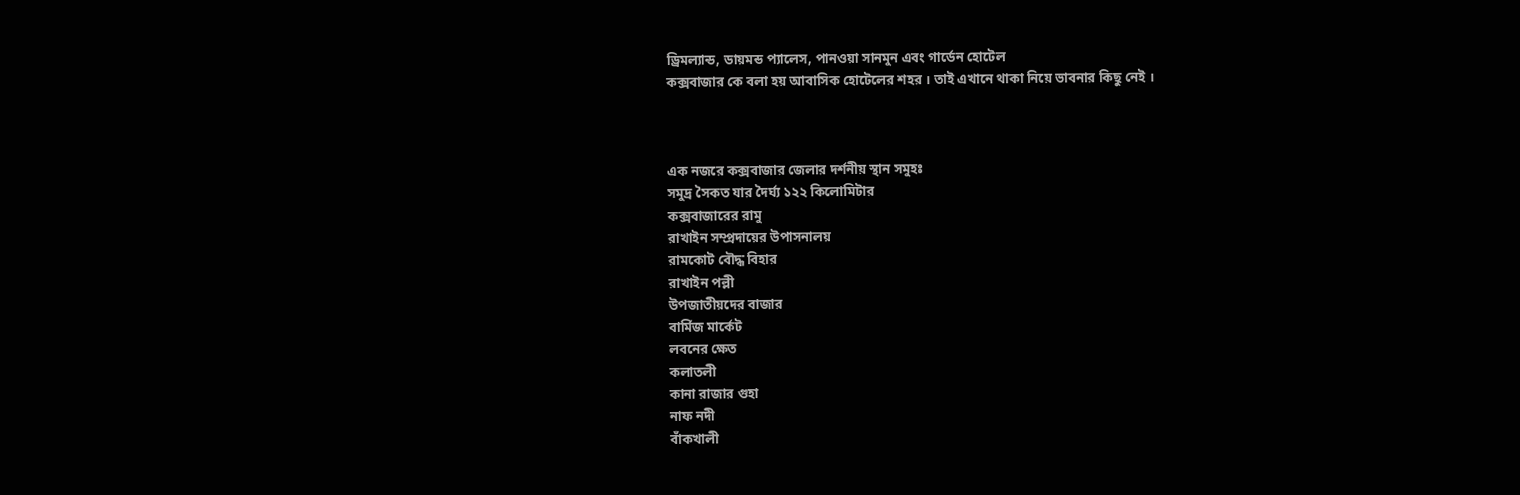ড্রিমল্যান্ড, ডায়মন্ড প্যালেস, পানওয়া সানমুন এবং গার্ডেন হোটেল
কক্সবাজার কে বলা হয় আবাসিক হোটেলের শহর । তাই এখানে থাকা নিয়ে ভাবনার কিছু নেই ।



এক নজরে কক্সবাজার জেলার দর্শনীয় স্থান সমুহঃ
সমুদ্র সৈকত যার দৈর্ঘ্য ১২২ কিলোমিটার
কক্সবাজারের রামু
রাখাইন সম্প্রদায়ের উপাসনালয়
রামকোট বৌদ্ধ বিহার
রাখাইন পল্লী
উপজাতীয়দের বাজার
বার্মিজ মার্কেট
লবনের ক্ষেত
কলাতলী
কানা রাজার গুহা
নাফ নদী
বাঁকখালী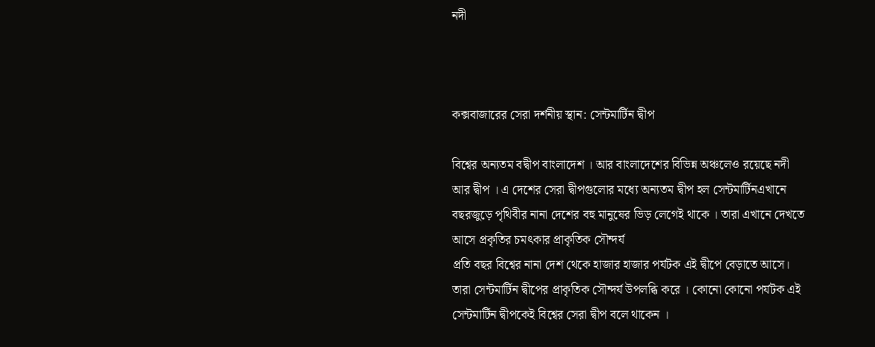নদী



কক্সবাজারের সেরা দর্শনীয় স্থান: সেন্টমার্টিন দ্বীপ

বিশ্বের অন্যতম বদ্বীপ বাংলাদেশ । আর বাংলাদেশের বিভিন্ন অঞ্চলেও রয়েছে নদী আর দ্বীপ । এ দেশের সেরা দ্বীপগুলোর মধ্যে অন্যতম দ্বীপ হল সেন্টমার্টিনএখানে বছরজুড়ে পৃথিবীর নানা দেশের বহু মানুষের ভিড় লেগেই থাকে । তারা এখানে দেখতে আসে প্রকৃতির চমৎকার প্রাকৃতিক সৌন্দর্য
প্রতি বছর বিশ্বের নানা দেশ থেকে হাজার হাজার পর্যটক এই দ্বীপে বেড়াতে আসে। তারা সেন্টমার্টিন দ্বীপের প্রাকৃতিক সৌন্দর্য উপলব্ধি করে । কোনো কোনো পর্যটক এই সেন্টমার্টিন দ্বীপকেই বিশ্বের সেরা দ্বীপ বলে থাকেন ।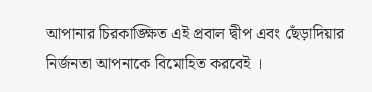আপানার চিরকাঙ্ক্ষিত এই প্রবাল দ্বীপ এবং ছেঁড়াদিয়ার নির্জনতা আপনাকে বিমোহিত করবেই ।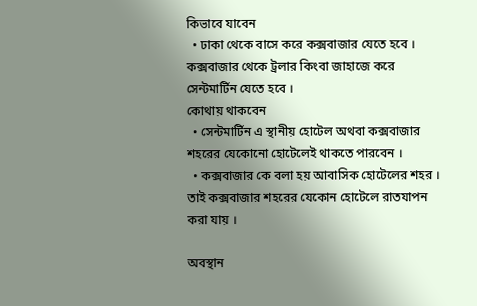কিভাবে যাবেন
  • ঢাকা থেকে বাসে করে কক্সবাজার যেতে হবে । কক্সবাজার থেকে ট্রলার কিংবা জাহাজে করে সেন্টমার্টিন যেতে হবে ।
কোথায় থাকবেন
  • সেন্টমার্টিন এ স্থানীয় হোটেল অথবা কক্সবাজার শহরের যেকোনো হোটেলেই থাকতে পারবেন ।
  • কক্সবাজার কে বলা হয় আবাসিক হোটেলের শহর । তাই কক্সবাজার শহরের যেকোন হোটেলে রাতযাপন করা যায় ।

অবস্থান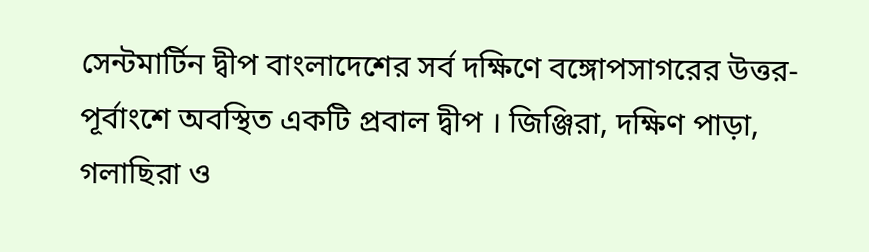সেন্টমার্টিন দ্বীপ বাংলাদেশের সর্ব দক্ষিণে বঙ্গোপসাগরের উত্তর-পূর্বাংশে অবস্থিত একটি প্রবাল দ্বীপ । জিঞ্জিরা, দক্ষিণ পাড়া, গলাছিরা ও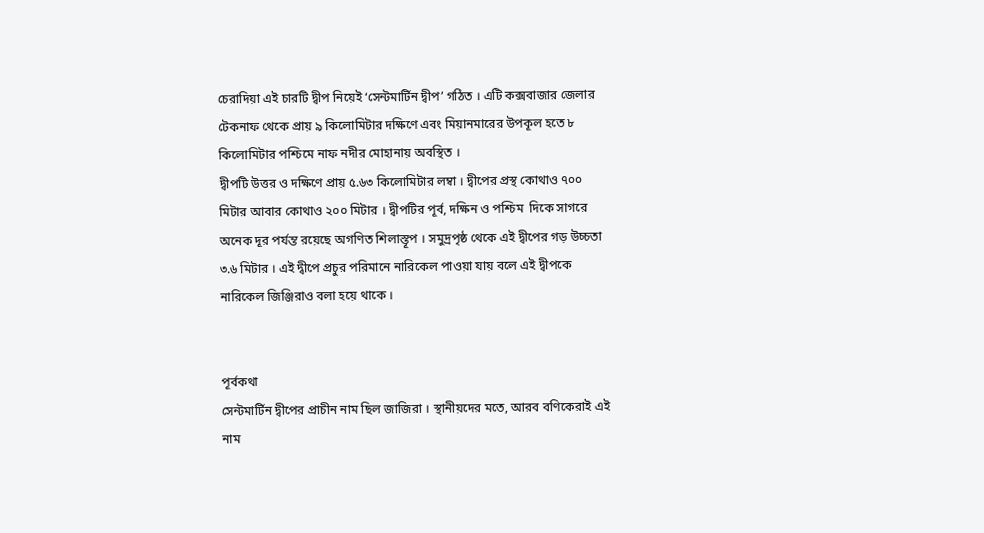চেরাদিয়া এই চারটি দ্বীপ নিয়েই ‘সেন্টমার্টিন দ্বীপ’ গঠিত । এটি কক্সবাজার জেলার টেকনাফ থেকে প্রায় ৯ কিলোমিটার দক্ষিণে এবং মিয়ানমারের উপকূল হতে ৮ কিলোমিটার পশ্চিমে নাফ নদীর মোহানায় অবস্থিত ।
দ্বীপটি উত্তর ও দক্ষিণে প্রায় ৫.৬৩ কিলোমিটার লম্বা । দ্বীপের প্রস্থ কোথাও ৭০০ মিটার আবার কোথাও ২০০ মিটার । দ্বীপটির পূর্ব, দক্ষিন ও পশ্চিম  দিকে সাগরে অনেক দূর পর্যন্ত রয়েছে অগণিত শিলাস্তূপ । সমুদ্রপৃষ্ঠ থেকে এই দ্বীপের গড় উচ্চতা ৩.৬ মিটার । এই দ্বীপে প্রচুর পরিমানে নারিকেল পাওয়া যায় বলে এই দ্বীপকে নারিকেল জিঞ্জিরাও বলা হয়ে থাকে ।


পূর্বকথা
সেন্টমার্টিন দ্বীপের প্রাচীন নাম ছিল জাজিরা । স্থানীয়দের মতে, আরব বণিকেরাই এই নাম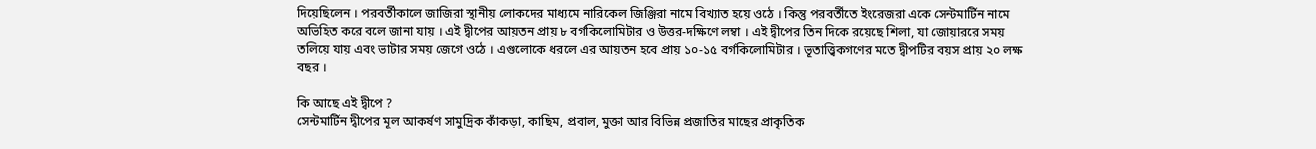দিয়েছিলেন । পরবর্তীকালে জাজিরা স্থানীয় লোকদের মাধ্যমে নারিকেল জিঞ্জিরা নামে বিখ্যাত হয়ে ওঠে । কিন্তু পরবর্তীতে ইংরেজরা একে সেন্টমার্টিন নামে অভিহিত করে বলে জানা যায় । এই দ্বীপের আয়তন প্রায় ৮ বর্গকিলোমিটার ও উত্তর-দক্ষিণে লম্বা । এই দ্বীপের তিন দিকে রয়েছে শিলা, যা জোয়াররে সময় তলিয়ে যায় এবং ভাটার সময় জেগে ওঠে । এগুলোকে ধরলে এর আয়তন হবে প্রায় ১০-১৫ বর্গকিলোমিটার । ভূতাত্ত্বিকগণের মতে দ্বীপটির বয়স প্রায় ২০ লক্ষ বছর ।

কি আছে এই দ্বীপে ?
সেন্টমার্টিন দ্বীপের মূল আকর্ষণ সামুদ্রিক কাঁকড়া, কাছিম, প্রবাল, মুক্তা আর বিভিন্ন প্রজাতির মাছের প্রাকৃতিক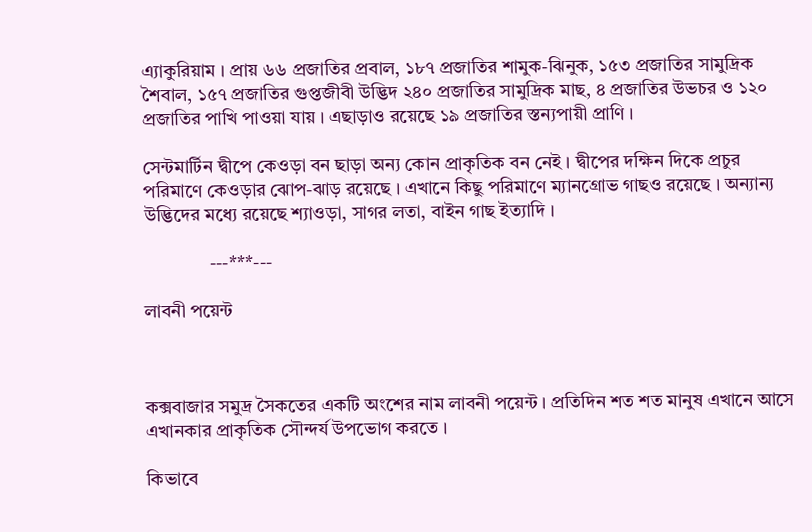এ্যাকুরিয়াম । প্রায় ৬৬ প্রজাতির প্রবাল, ১৮৭ প্রজাতির শামুক-ঝিনুক, ১৫৩ প্রজাতির সামুদ্রিক শৈবাল, ১৫৭ প্রজাতির গুপ্তজীবী উদ্ভিদ ২৪০ প্রজাতির সামুদ্রিক মাছ, ৪ প্রজাতির উভচর ও ১২০ প্রজাতির পাখি পাওয়া যায় । এছাড়াও রয়েছে ১৯ প্রজাতির স্তন্যপায়ী প্রাণি ।

সেন্টমার্টিন দ্বীপে কেওড়া বন ছাড়া অন্য কোন প্রাকৃতিক বন নেই । দ্বীপের দক্ষিন দিকে প্রচুর পরিমাণে কেওড়ার ঝোপ-ঝাড় রয়েছে । এখানে কিছু পরিমাণে ম্যানগ্রোভ গাছও রয়েছে । অন্যান্য উদ্ভিদের মধ্যে রয়েছে শ্যাওড়া, সাগর লতা, বাইন গাছ ইত্যাদি ।

              ---***---

লাবনী পয়েন্ট



কক্সবাজার সমুদ্র সৈকতের একটি অংশের নাম লাবনী পয়েন্ট । প্রতিদিন শত শত মানুষ এখানে আসে  এখানকার প্রাকৃতিক সৌন্দর্য উপভোগ করতে ।

কিভাবে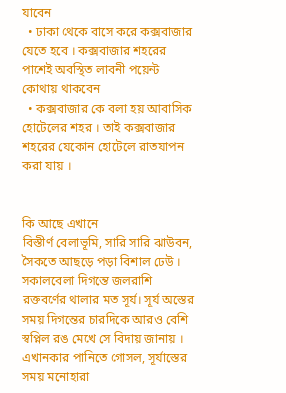যাবেন
  • ঢাকা থেকে বাসে করে কক্সবাজার যেতে হবে । কক্সবাজার শহরের পাশেই অবস্থিত লাবনী পয়েন্ট
কোথায় থাকবেন
  • কক্সবাজার কে বলা হয় আবাসিক হোটেলের শহর । তাই কক্সবাজার শহরের যেকোন হোটেলে রাতযাপন করা যায় ।


কি আছে এখানে
বিস্তীর্ণ বেলাভূমি, সারি সারি ঝাউবন, সৈকতে আছড়ে পড়া বিশাল ঢেউ । সকালবেলা দিগন্তে জলরাশি রক্তবর্ণের থালার মত সূর্য। সূর্য অস্তের সময় দিগন্তের চারদিকে আরও বেশি স্বপ্নিল রঙ মেখে সে বিদায় জানায় । এখানকার পানিতে গোসল, সূর্যাস্তের সময় মনোহারা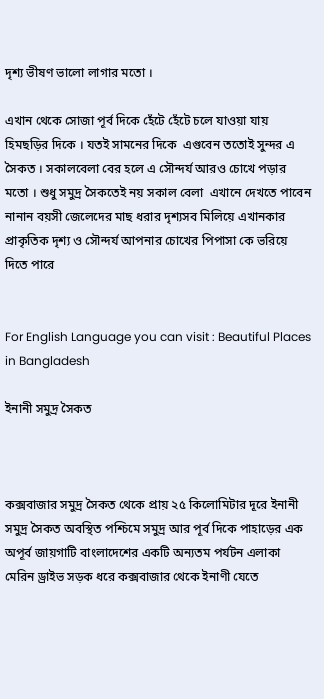দৃশ্য ভীষণ ভালো লাগার মতো ।

এখান থেকে সোজা পূর্ব দিকে হেঁটে হেঁটে চলে যাওয়া যায় হিমছড়ির দিকে । যতই সামনের দিকে  এগুবেন ততোই সুন্দর এ সৈকত । সকালবেলা বের হলে এ সৌন্দর্য আরও চোখে পড়ার মতো । শুধু সমুদ্র সৈকতেই নয় সকাল বেলা  এখানে দেখতে পাবেন নানান বয়সী জেলেদের মাছ ধরার দৃশ্যসব মিলিয়ে এখানকার প্রাকৃতিক দৃশ্য ও সৌন্দর্য আপনার চোখের পিপাসা কে ভরিয়ে দিতে পারে


For English Language you can visit : Beautiful Places in Bangladesh

ইনানী সমুদ্র সৈকত



কক্সবাজার সমুদ্র সৈকত থেকে প্রায় ২৫ কিলোমিটার দূরে ইনানী সমুদ্র সৈকত অবস্থিত পশ্চিমে সমুদ্র আর পূর্ব দিকে পাহাড়ের এক অপূর্ব জায়গাটি বাংলাদেশের একটি অন্যতম পর্যটন এলাকা মেরিন ড্রাইভ সড়ক ধরে কক্সবাজার থেকে ইনাণী যেতে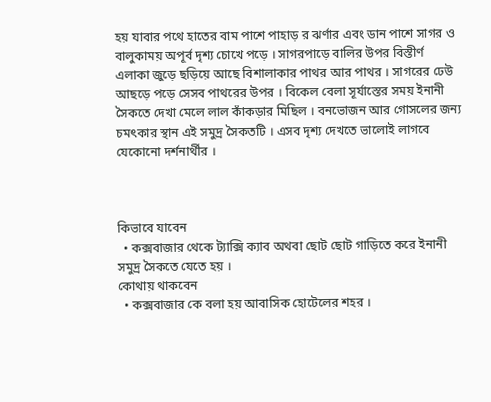হয় যাবার পথে হাতের বাম পাশে পাহাড় র ঝর্ণার এবং ডান পাশে সাগর ও বালুকাময় অপূর্ব দৃশ্য চোখে পড়ে । সাগরপাড়ে বালির উপর বিস্তীর্ণ এলাকা জুড়ে ছড়িয়ে আছে বিশালাকার পাথর আর পাথর । সাগরের ঢেউ আছড়ে পড়ে সেসব পাথরের উপর । বিকেল বেলা সূর্যাস্তের সময় ইনানী  সৈকতে দেখা মেলে লাল কাঁকড়ার মিছিল । বনভোজন আর গোসলের জন্য চমৎকার স্থান এই সমুদ্র সৈকতটি । এসব দৃশ্য দেখতে ভালোই লাগবে যেকোনো দর্শনার্থীর ।



কিভাবে যাবেন
  • কক্সবাজার থেকে ট্যাক্সি ক্যাব অথবা ছোট ছোট গাড়িতে করে ইনানী সমুদ্র সৈকতে যেতে হয় ।
কোথায় থাকবেন
  • কক্সবাজার কে বলা হয় আবাসিক হোটেলের শহর ।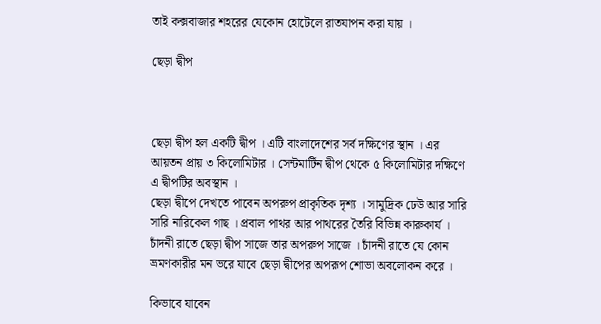তাই কক্সবাজার শহরের যেকোন হোটেলে রাতযাপন করা যায় ।

ছেড়া দ্বীপ



ছেড়া দ্বীপ হল একটি দ্বীপ । এটি বাংলাদেশের সর্ব দক্ষিণের স্থান । এর আয়তন প্রায় ৩ কিলোমিটার । সেন্টমার্টিন দ্বীপ থেকে ৫ কিলোমিটার দক্ষিণে এ দ্বীপটির অবস্থান ।
ছেড়া দ্বীপে দেখতে পাবেন অপরুপ প্রাকৃতিক দৃশ্য । সামুদ্রিক ঢেউ আর সারি সারি নারিকেল গাছ । প্রবাল পাথর আর পাথরের তৈরি বিভিন্ন কারুকার্য । চাঁদনী রাতে ছেড়া দ্বীপ সাজে তার অপরুপ সাজে । চাঁদনী রাতে যে কোন ভ্রমণকারীর মন ভরে যাবে ছেড়া দ্বীপের অপরূপ শোভা অবলোকন করে ।

কিভাবে যাবেন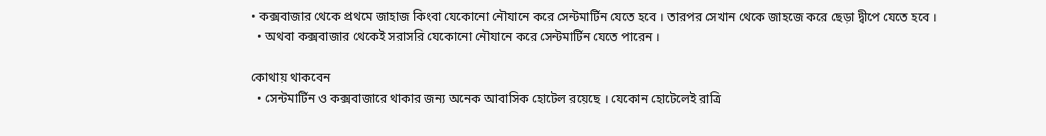• কক্সবাজার থেকে প্রথমে জাহাজ কিংবা যেকোনো নৌযানে করে সেন্টমার্টিন যেতে হবে । তারপর সেখান থেকে জাহজে করে ছেড়া দ্বীপে যেতে হবে ।
  • অথবা কক্সবাজার থেকেই সরাসরি যেকোনো নৌযানে করে সেন্টমার্টিন যেতে পারেন ।

কোথায় থাকবেন
  • সেন্টমার্টিন ও কক্সবাজারে থাকার জন্য অনেক আবাসিক হোটেল রয়েছে । যেকোন হোটেলেই রাত্রি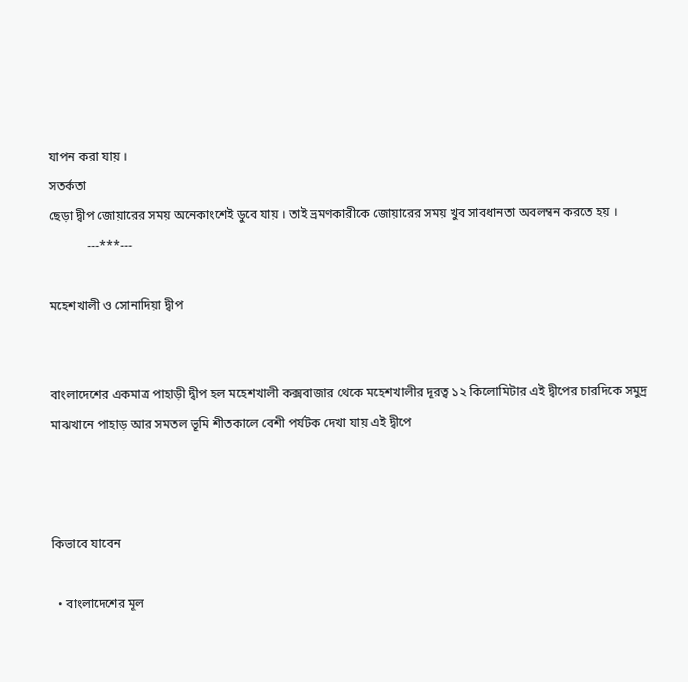যাপন করা যায় ।
সতর্কতা
ছেড়া দ্বীপ জোয়ারের সময় অনেকাংশেই ডুবে যায় । তাই ভ্রমণকারীকে জোয়ারের সময় খুব সাবধানতা অবলম্বন করতে হয় ।
            ---***---

মহেশখালী ও সোনাদিয়া দ্বীপ


বাংলাদেশের একমাত্র পাহাড়ী দ্বীপ হল মহেশখালী কক্সবাজার থেকে মহেশখালীর দূরত্ব ১২ কিলোমিটার এই দ্বীপের চারদিকে সমুদ্র মাঝখানে পাহাড় আর সমতল ভূমি শীতকালে বেশী পর্যটক দেখা যায় এই দ্বীপে



কিভাবে যাবেন

  • বাংলাদেশের মূল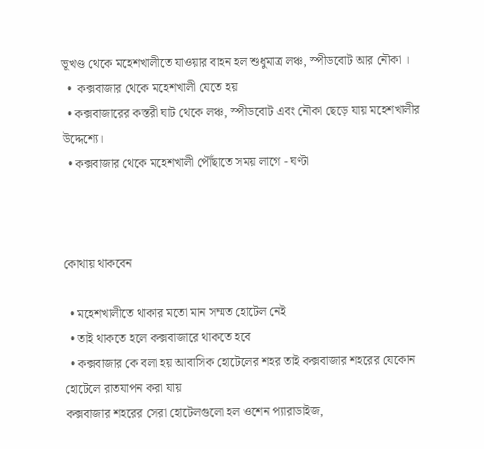ভূখণ্ড থেকে মহেশখালীতে যাওয়ার বাহন হল শুধুমাত্র লঞ্চ, স্পীডবোট আর নৌকা ।
  •  কক্সবাজার থেকে মহেশখালী যেতে হয়
  • কক্সবাজারের কস্তরী ঘাট থেকে লঞ্চ, স্পীডবোট এবং নৌকা ছেড়ে যায় মহেশখালীর উদ্দেশ্যে।
  • কক্সবাজার থেকে মহেশখালী পৌঁছাতে সময় লাগে - ঘণ্টা



কোথায় থাকবেন

  • মহেশখালীতে থাকার মতো মান সম্মত হোটেল নেই
  • তাই থাকতে হলে কক্সবাজারে থাকতে হবে
  • কক্সবাজার কে বলা হয় আবাসিক হোটেলের শহর তাই কক্সবাজার শহরের যেকোন হোটেলে রাতযাপন করা যায়
কক্সবাজার শহরের সেরা হোটেলগুলো হল ওশেন প্যারাডাইজ,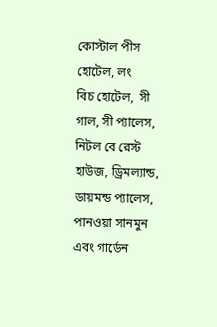কোস্টাল পীস হোটেল, লং
বিচ হোটেল,  সী গাল, সী প্যালেস, নিটল বে রেস্ট হাউজ, ড্রিমল্যান্ড, ডায়মন্ড প্যালেস, পানওয়া সানমুন এবং গার্ডেন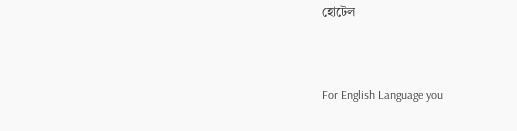হোটেল


For English Language you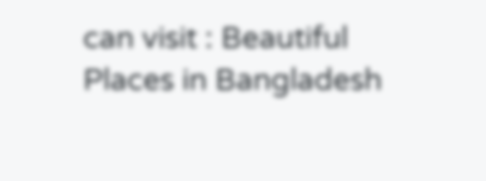can visit : Beautiful Places in Bangladesh